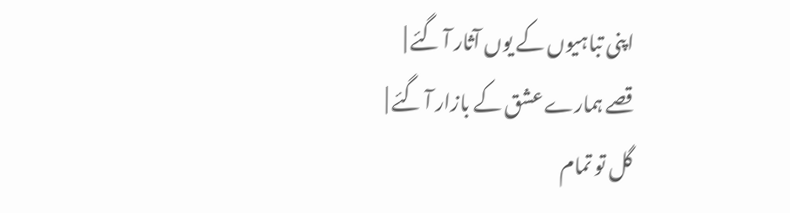اپنی تباہیوں کے یوں آثار آ گئے |
قصے ہمارے عشق کے بازار آ گئے |
گل تو تمام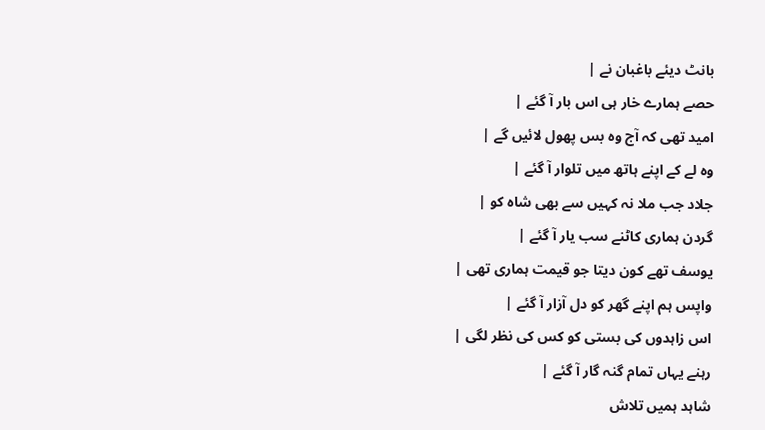بانٹ دیئے باغبان نے |
حصے ہمارے خار ہی اس بار آ گئے |
امید تھی کہ آج وہ بس پھول لائيں گے |
وہ لے کے اپنے ہاتھ میں تلوار آ گئے |
جلاد جب ملا نہ کہیں سے بھی شاہ کو |
گردن ہماری کاٹنے سب یار آ گئے |
یوسف تھے کون دیتا جو قیمت ہماری تھی |
واپس ہم اپنے گھر کو دل آزار آ گئے |
اس زاہدوں کی بستی کو کس کی نظر لگی |
رہنے یہاں تمام گنہ گار آ گئے |
شاہد ہمیں تلاش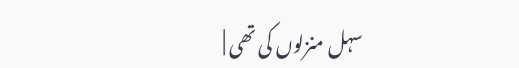سہل منزلوں کی تھی |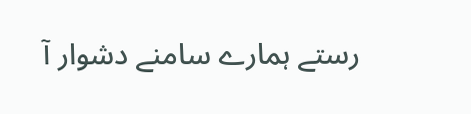رستے ہمارے سامنے دشوار آ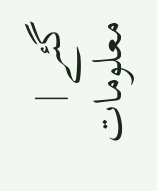گئے |
معلومات